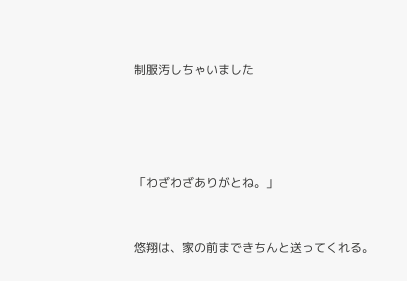制服汚しちゃいました






「わざわざありがとね。」



悠翔は、家の前まできちんと送ってくれる。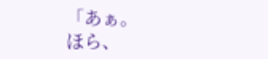「あぁ。
ほら、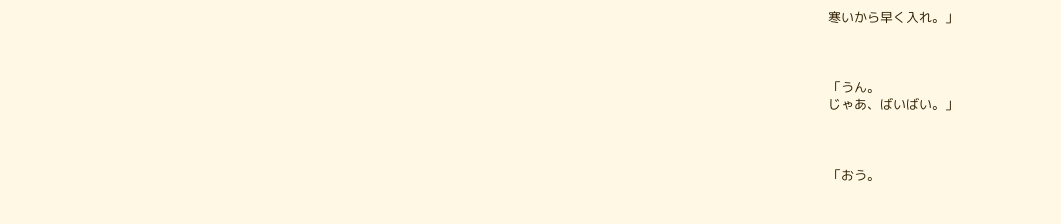寒いから早く入れ。」



「うん。
じゃあ、ばいばい。」



「おう。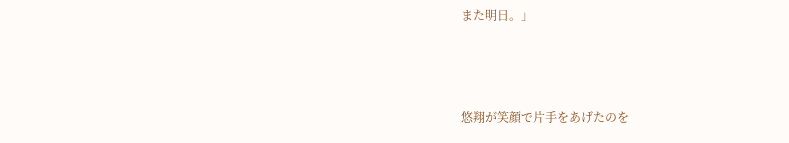また明日。」



悠翔が笑顔で片手をあげたのを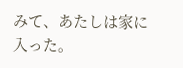みて、あたしは家に入った。